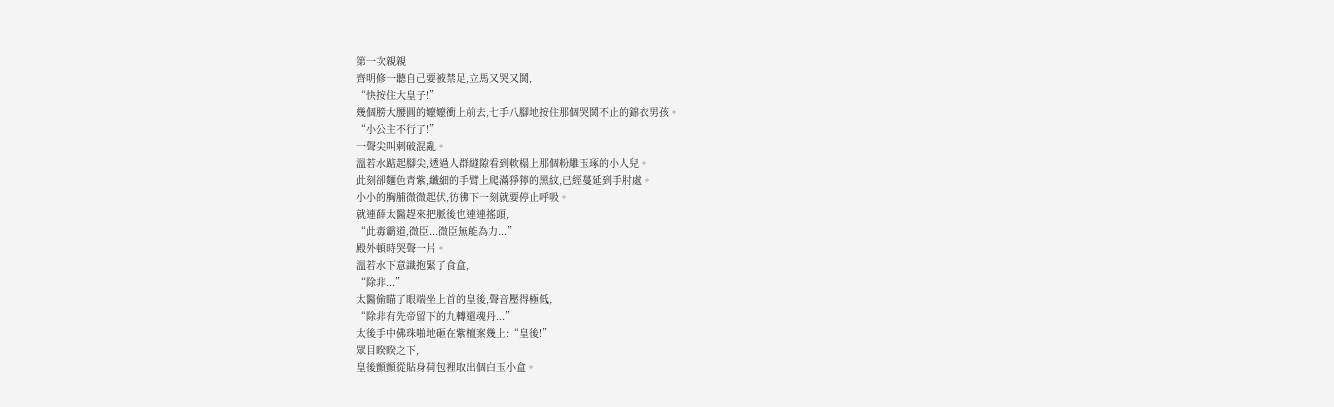第一次親親
齊明修一聽自己要被禁足,立馬又哭又鬨,
“快按住大皇子!”
幾個膀大腰圓的嬤嬤衝上前去,七手八腳地按住那個哭鬨不止的錦衣男孩。
“小公主不行了!”
一聲尖叫刺破混亂。
溫若水踮起腳尖,透過人群縫隙看到軟榻上那個粉雕玉琢的小人兒。
此刻卻麵色青紫,纖細的手臂上爬滿猙獰的黑紋,已經蔓延到手肘處。
小小的胸脯微微起伏,彷彿下一刻就要停止呼吸。
就連薛太醫趕來把脈後也連連搖頭,
“此毒霸道,微臣...微臣無能為力...”
殿外頓時哭聲一片。
溫若水下意識抱緊了食盒,
“除非...”
太醫偷瞄了眼端坐上首的皇後,聲音壓得極低,
“除非有先帝留下的九轉還魂丹...”
太後手中佛珠啪地砸在紫檀案幾上:“皇後!”
眾目睽睽之下,
皇後顫顫從貼身荷包裡取出個白玉小盒。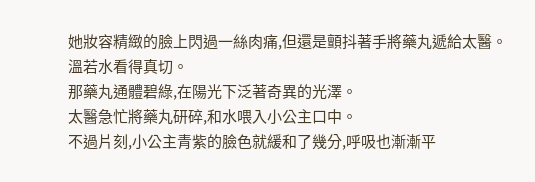她妝容精緻的臉上閃過一絲肉痛,但還是顫抖著手將藥丸遞給太醫。
溫若水看得真切。
那藥丸通體碧綠,在陽光下泛著奇異的光澤。
太醫急忙將藥丸研碎,和水喂入小公主口中。
不過片刻,小公主青紫的臉色就緩和了幾分,呼吸也漸漸平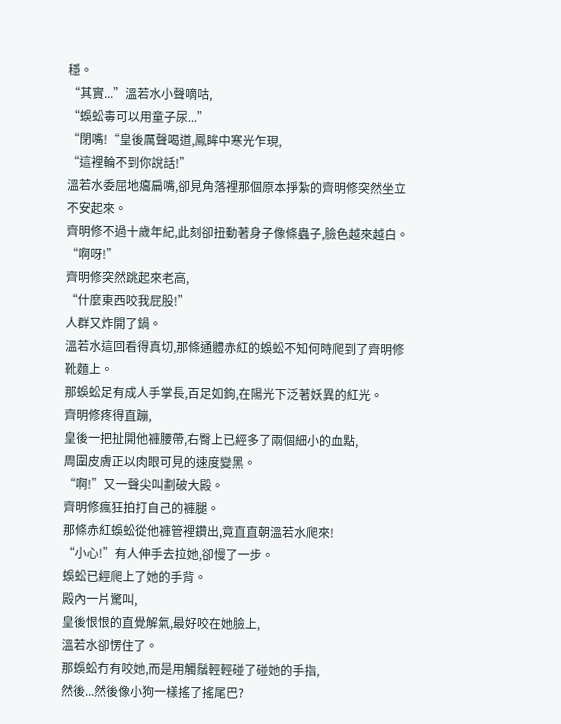穩。
“其實...”溫若水小聲嘀咕,
“蜈蚣毒可以用童子尿...”
“閉嘴!“皇後厲聲喝道,鳳眸中寒光乍現,
“這裡輪不到你說話!”
溫若水委屈地癟扁嘴,卻見角落裡那個原本掙紮的齊明修突然坐立不安起來。
齊明修不過十歲年紀,此刻卻扭動著身子像條蟲子,臉色越來越白。
“啊呀!”
齊明修突然跳起來老高,
“什麼東西咬我屁股!”
人群又炸開了鍋。
溫若水這回看得真切,那條通體赤紅的蜈蚣不知何時爬到了齊明修靴麵上。
那蜈蚣足有成人手掌長,百足如鉤,在陽光下泛著妖異的紅光。
齊明修疼得直蹦,
皇後一把扯開他褲腰帶,右臀上已經多了兩個細小的血點,
周圍皮膚正以肉眼可見的速度變黑。
“啊!”又一聲尖叫劃破大殿。
齊明修瘋狂拍打自己的褲腿。
那條赤紅蜈蚣從他褲管裡鑽出,竟直直朝溫若水爬來!
“小心!”有人伸手去拉她,卻慢了一步。
蜈蚣已經爬上了她的手背。
殿內一片驚叫,
皇後恨恨的直覺解氣,最好咬在她臉上,
溫若水卻愣住了。
那蜈蚣冇有咬她,而是用觸鬚輕輕碰了碰她的手指,
然後...然後像小狗一樣搖了搖尾巴?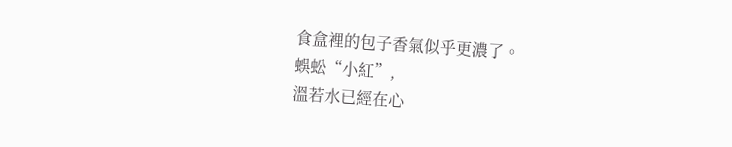食盒裡的包子香氣似乎更濃了。
蜈蚣“小紅”,
溫若水已經在心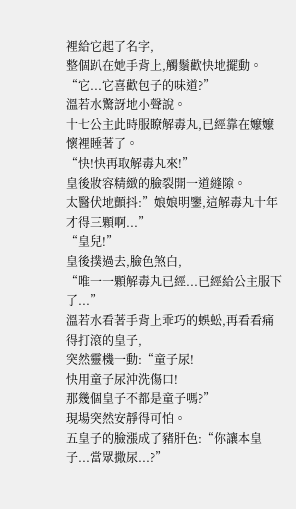裡給它起了名字,
整個趴在她手背上,觸鬚歡快地擺動。
“它...它喜歡包子的味道?”
溫若水驚訝地小聲說。
十七公主此時服瞭解毒丸,已經靠在嬤嬤懷裡睡著了。
“快!快再取解毒丸來!”
皇後妝容精緻的臉裂開一道縫隙。
太醫伏地顫抖:”娘娘明鑒,這解毒丸十年才得三顆啊...”
“皇兒!”
皇後撲過去,臉色煞白,
“唯一一顆解毒丸已經...已經給公主服下了...”
溫若水看著手背上乖巧的蜈蚣,再看看痛得打滾的皇子,
突然靈機一動:“童子尿!
快用童子尿沖洗傷口!
那幾個皇子不都是童子嗎?”
現場突然安靜得可怕。
五皇子的臉漲成了豬肝色:“你讓本皇子...當眾撒尿...?”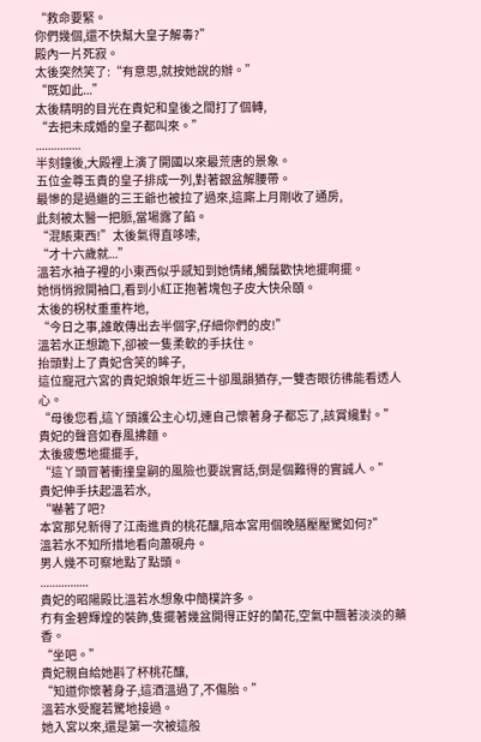“救命要緊。
你們幾個,還不快幫大皇子解毒?”
殿內一片死寂。
太後突然笑了:“有意思,就按她說的辦。”
“既如此...”
太後精明的目光在貴妃和皇後之間打了個轉,
“去把未成婚的皇子都叫來。”
...............
半刻鐘後,大殿裡上演了開國以來最荒唐的景象。
五位金尊玉貴的皇子排成一列,對著銀盆解腰帶。
最慘的是過繼的三王爺也被拉了過來,這廝上月剛收了通房,
此刻被太醫一把脈,當場露了餡。
“混賬東西!”太後氣得直哆嗦,
“才十六歲就...”
溫若水袖子裡的小東西似乎感知到她情緒,觸鬚歡快地擺啊擺。
她悄悄掀開袖口,看到小紅正抱著塊包子皮大快朵頤。
太後的柺杖重重杵地,
“今日之事,誰敢傳出去半個字,仔細你們的皮!”
溫若水正想跪下,卻被一隻柔軟的手扶住。
抬頭對上了貴妃含笑的眸子,
這位寵冠六宮的貴妃娘娘年近三十卻風韻猶存,一雙杏眼彷彿能看透人心。
“母後您看,這丫頭護公主心切,連自己懷著身子都忘了,該賞纔對。”
貴妃的聲音如春風拂麵。
太後疲憊地擺擺手,
“這丫頭冒著衝撞皇嗣的風險也要說實話,倒是個難得的實誠人。”
貴妃伸手扶起溫若水,
“嚇著了吧?
本宮那兒新得了江南進貢的桃花釀,陪本宮用個晚膳壓壓驚如何?”
溫若水不知所措地看向蕭硯舟。
男人幾不可察地點了點頭。
................
貴妃的昭陽殿比溫若水想象中簡樸許多。
冇有金碧輝煌的裝飾,隻擺著幾盆開得正好的蘭花,空氣中飄著淡淡的藥香。
“坐吧。”
貴妃親自給她斟了杯桃花釀,
“知道你懷著身子,這酒溫過了,不傷胎。”
溫若水受寵若驚地接過。
她入宮以來,還是第一次被這般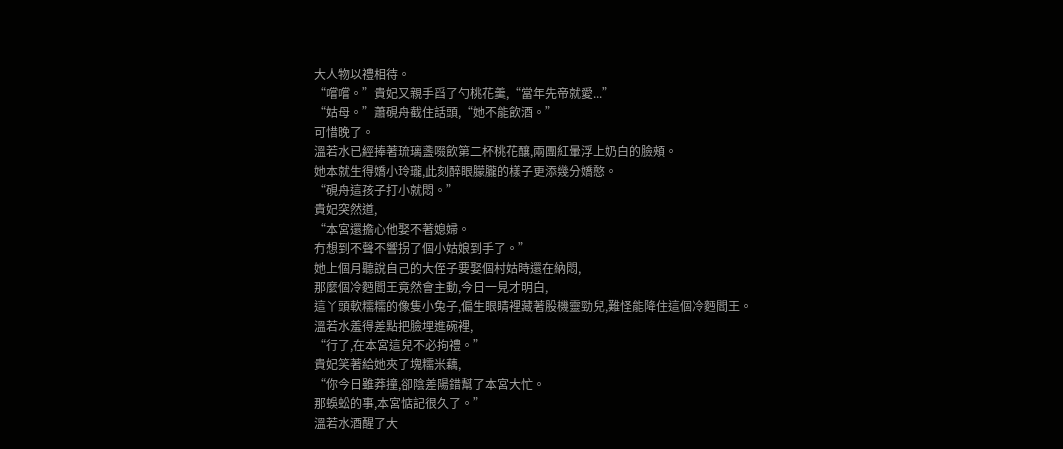大人物以禮相待。
“嚐嚐。”貴妃又親手舀了勺桃花羹,“當年先帝就愛...”
“姑母。”蕭硯舟截住話頭,“她不能飲酒。”
可惜晚了。
溫若水已經捧著琉璃盞啜飲第二杯桃花釀,兩團紅暈浮上奶白的臉頰。
她本就生得嬌小玲瓏,此刻醉眼朦朧的樣子更添幾分嬌憨。
“硯舟這孩子打小就悶。”
貴妃突然道,
“本宮還擔心他娶不著媳婦。
冇想到不聲不響拐了個小姑娘到手了。”
她上個月聽說自己的大侄子要娶個村姑時還在納悶,
那麼個冷麪閻王竟然會主動,今日一見才明白,
這丫頭軟糯糯的像隻小兔子,偏生眼睛裡藏著股機靈勁兒,難怪能降住這個冷麪閻王。
溫若水羞得差點把臉埋進碗裡,
“行了,在本宮這兒不必拘禮。”
貴妃笑著給她夾了塊糯米藕,
“你今日雖莽撞,卻陰差陽錯幫了本宮大忙。
那蜈蚣的事,本宮惦記很久了。”
溫若水酒醒了大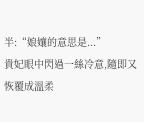半:“娘孃的意思是...”
貴妃眼中閃過一絲冷意,隨即又恢覆成溫柔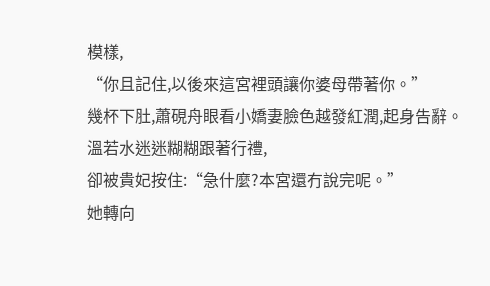模樣,
“你且記住,以後來這宮裡頭讓你婆母帶著你。”
幾杯下肚,蕭硯舟眼看小嬌妻臉色越發紅潤,起身告辭。
溫若水迷迷糊糊跟著行禮,
卻被貴妃按住:“急什麼?本宮還冇說完呢。”
她轉向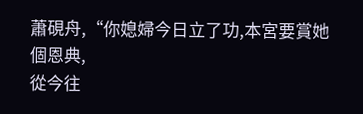蕭硯舟,“你媳婦今日立了功,本宮要賞她個恩典,
從今往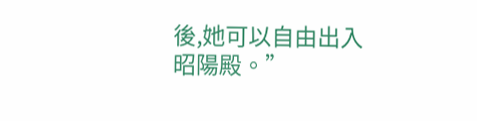後,她可以自由出入昭陽殿。”